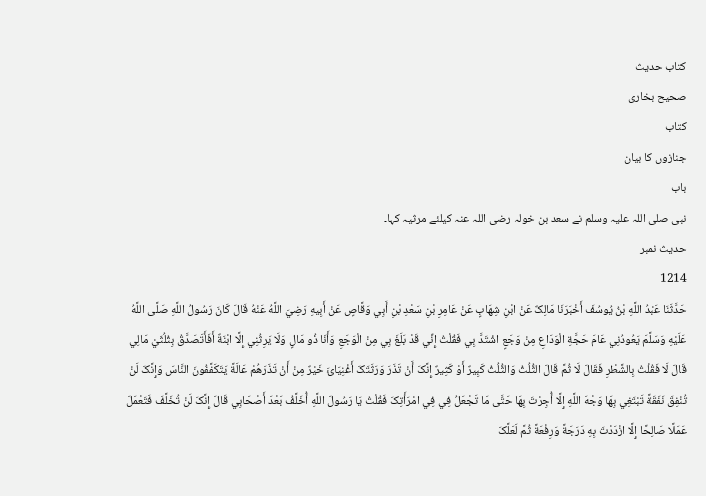کتاب حدیث
صحیح بخاری
کتاب
جنازوں کا بیان
باب
نبی صلی اللہ علیہ وسلم نے سعد بن خولہ رضی اللہ عنہ کیلئے مرثیہ کہا۔
حدیث نمبر
1214
حَدَّثَنَا عَبْدُ اللَّهِ بْنُ يُوسُفَ أَخْبَرَنَا مَالِکٌ عَنْ ابْنِ شِهَابٍ عَنْ عَامِرِ بْنِ سَعْدِ بْنِ أَبِي وَقَّاصٍ عَنْ أَبِيهِ رَضِيَ اللَّهُ عَنْهُ قَالَ کَانَ رَسُولُ اللَّهِ صَلَّی اللَّهُ عَلَيْهِ وَسَلَّمَ يَعُودُنِي عَامَ حَجَّةِ الْوَدَاعِ مِنْ وَجَعٍ اشْتَدَّ بِي فَقُلْتُ إِنِّي قَدْ بَلَغَ بِي مِنْ الْوَجَعِ وَأَنَا ذُو مَالٍ وَلَا يَرِثُنِي إِلَّا ابْنَةٌ أَفَأَتَصَدَّقُ بِثُلُثَيْ مَالِي قَالَ لَا فَقُلْتُ بِالشَّطْرِ فَقَالَ لَا ثُمَّ قَالَ الثُّلُثُ وَالثُّلُثُ کَبِيرٌ أَوْ کَثِيرٌ إِنَّکَ أَنْ تَذَرَ وَرَثَتَکَ أَغْنِيَائَ خَيْرٌ مِنْ أَنْ تَذَرَهُمْ عَالَةً يَتَکَفَّفُونَ النَّاسَ وَإِنَّکَ لَنْ تُنْفِقَ نَفَقَةً تَبْتَغِي بِهَا وَجْهَ اللَّهِ إِلَّا أُجِرْتَ بِهَا حَتَّی مَا تَجْعَلُ فِي فِي امْرَأَتِکَ فَقُلْتُ يَا رَسُولَ اللَّهِ أُخَلَّفُ بَعْدَ أَصْحَابِي قَالَ إِنَّکَ لَنْ تُخَلَّفَ فَتَعْمَلَ عَمَلًا صَالِحًا إِلَّا ازْدَدْتَ بِهِ دَرَجَةً وَرِفْعَةً ثُمَّ لَعَلَّکَ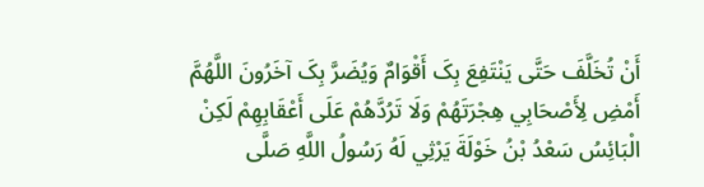أَنْ تُخَلَّفَ حَتَّی يَنْتَفِعَ بِکَ أَقْوَامٌ وَيُضَرَّ بِکَ آخَرُونَ اللَّهُمَّ أَمْضِ لِأَصْحَابِي هِجْرَتَهُمْ وَلَا تَرُدَّهُمْ عَلَی أَعْقَابِهِمْ لَکِنْ الْبَائِسُ سَعْدُ بْنُ خَوْلَةَ يَرْثِي لَهُ رَسُولُ اللَّهِ صَلَّی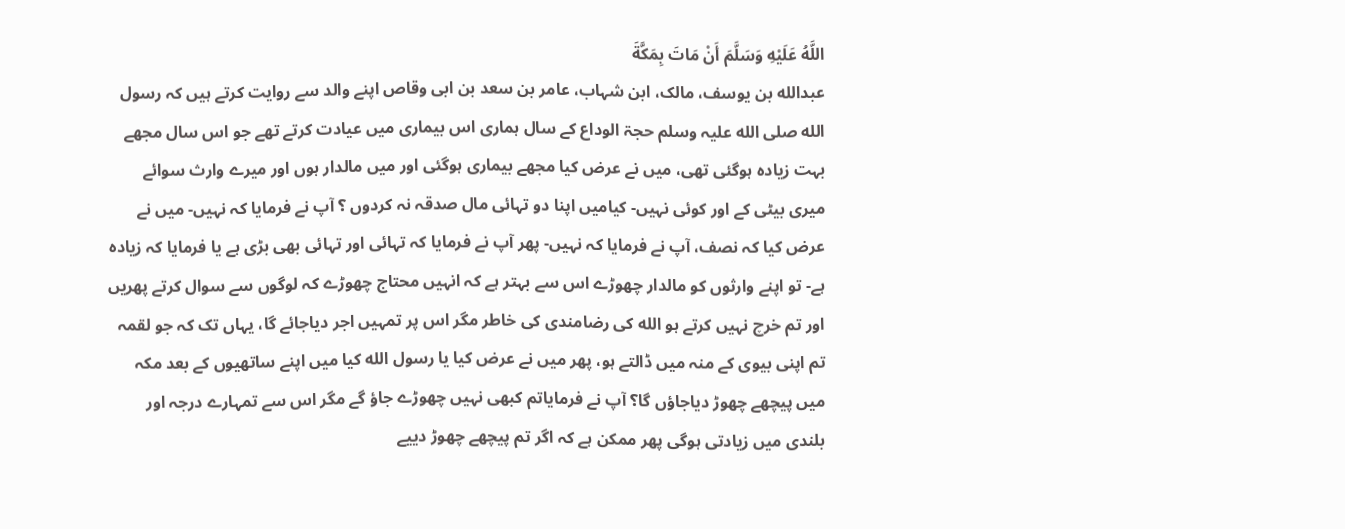اللَّهُ عَلَيْهِ وَسَلَّمَ أَنْ مَاتَ بِمَکَّةَ
عبدالله بن یوسف، مالک، ابن شہاب، عامر بن سعد بن ابی وقاص اپنے والد سے روایت کرتے ہیں کہ رسول الله صلی الله علیہ وسلم حجۃ الوداع کے سال ہماری اس بیماری میں عیادت کرتے تھے جو اس سال مجھے بہت زیادہ ہوگئی تھی، میں نے عرض کیا مجھے بیماری ہوگئی اور میں مالدار ہوں اور میرے وارث سوائے میری بیٹی کے اور کوئی نہیں- کیامیں اپنا دو تہائی مال صدقہ نہ کردوں ؟ آپ نے فرمایا کہ نہیں- میں نے عرض کیا کہ نصف، آپ نے فرمایا کہ نہیں- پھر آپ نے فرمایا کہ تہائی اور تہائی بھی بڑی ہے یا فرمایا کہ زیادہ ہے- تو اپنے وارثوں کو مالدار چھوڑے اس سے بہتر ہے کہ انہیں محتاج چھوڑے کہ لوگوں سے سوال کرتے پھریں اور تم خرچ نہیں کرتے ہو الله کی رضامندی کی خاطر مگر اس پر تمہیں اجر دیاجائے گا، یہاں تک کہ جو لقمہ تم اپنی بیوی کے منہ میں ڈالتے ہو، پھر میں نے عرض کیا یا رسول الله کیا میں اپنے ساتھیوں کے بعد مکہ میں پیچھے چھوڑ دیاجاؤں گا؟ آپ نے فرمایاتم کبھی نہیں چھوڑے جاؤ گے مگر اس سے تمہارے درجہ اور بلندی میں زیادتی ہوگی پھر ممکن ہے کہ اگر تم پیچھے چھوڑ دییے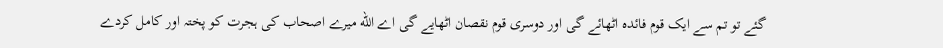گئے تو تم سے ایک قوم فائدہ اٹھائے گی اور دوسری قوم نقصان اٹھایے گی اے الله میرے اصحاب کی ہجرت کو پختہ اور کامل کردے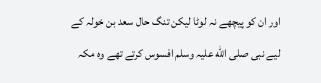اور ان کو پیچھے نہ لوٹا لیکن تنگ حال سعد بن خولہ کے لیے نبی صلی الله علیہ وسلم افسوس کرتے تھے وہ مکہ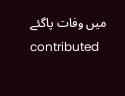میں وفات پاگئے
contributed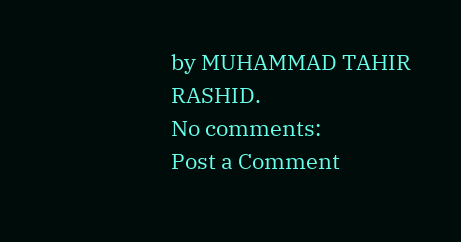by MUHAMMAD TAHIR RASHID.
No comments:
Post a Comment